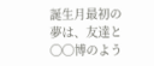誕生月最初の夢は、友達と◯◯博のよう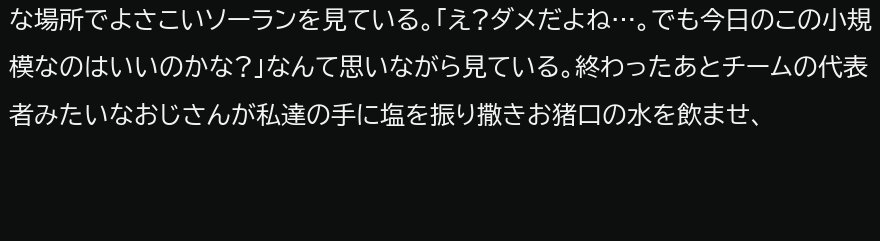な場所でよさこいソーランを見ている。「え?ダメだよね…。でも今日のこの小規模なのはいいのかな?」なんて思いながら見ている。終わったあとチームの代表者みたいなおじさんが私達の手に塩を振り撒きお猪口の水を飲ませ、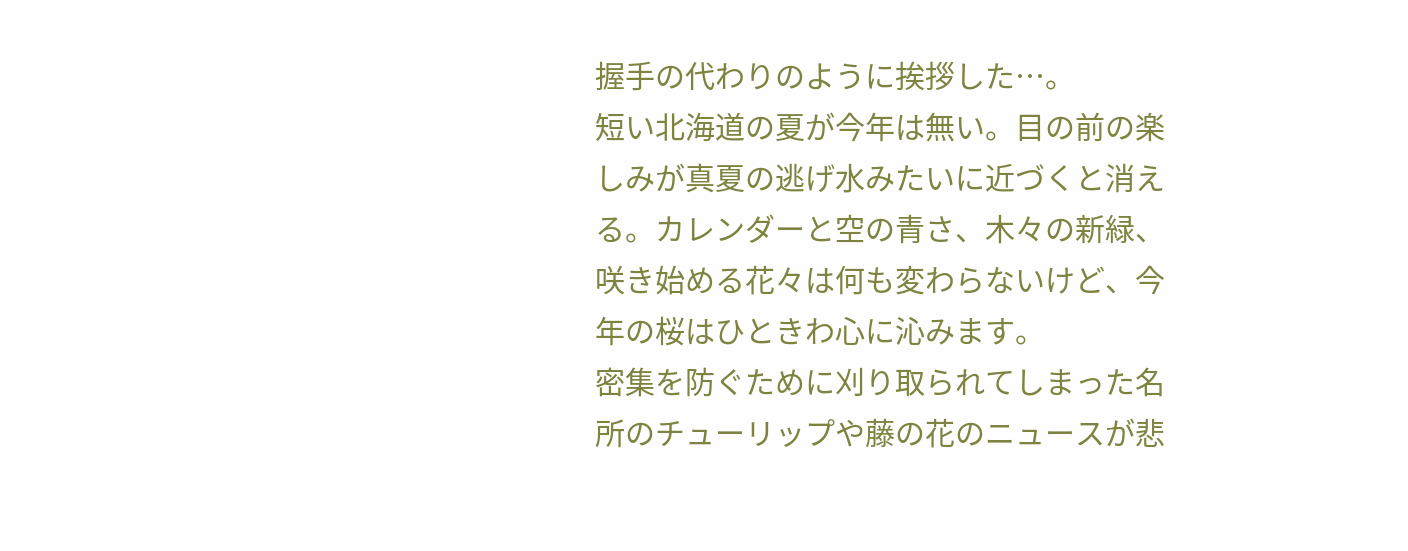握手の代わりのように挨拶した…。
短い北海道の夏が今年は無い。目の前の楽しみが真夏の逃げ水みたいに近づくと消える。カレンダーと空の青さ、木々の新緑、咲き始める花々は何も変わらないけど、今年の桜はひときわ心に沁みます。
密集を防ぐために刈り取られてしまった名所のチューリップや藤の花のニュースが悲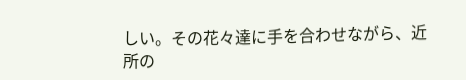しい。その花々達に手を合わせながら、近所の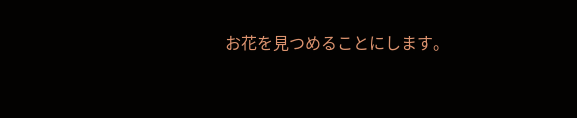お花を見つめることにします。